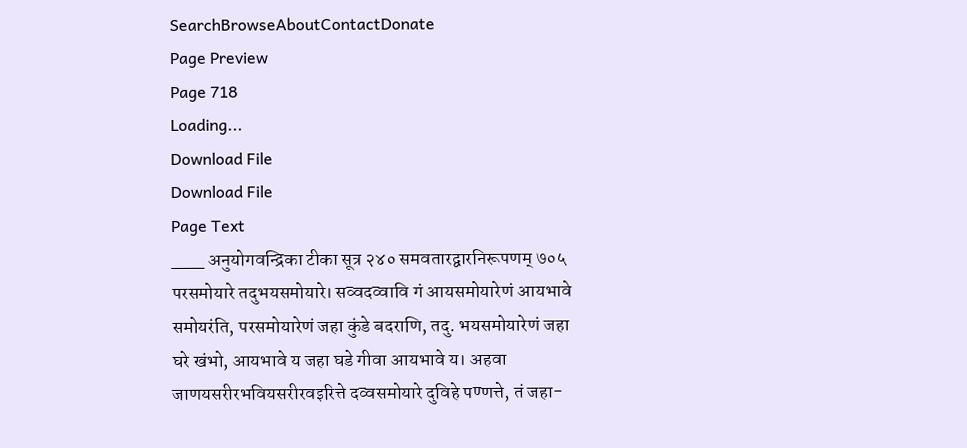SearchBrowseAboutContactDonate
Page Preview
Page 718
Loading...
Download File
Download File
Page Text
___ अनुयोगवन्द्रिका टीका सूत्र २४० समवतारद्वारनिरूपणम् ७०५ परसमोयारे तदुभयसमोयारे। सव्वदव्वावि गं आयसमोयारेणं आयभावे समोयरंति, परसमोयारेणं जहा कुंडे बदराणि, तदु. भयसमोयारेणं जहा घरे खंभो, आयभावे य जहा घडे गीवा आयभावे य। अहवा जाणयसरीरभवियसरीरवइरित्ते दव्वसमोयारे दुविहे पण्णत्ते, तं जहा-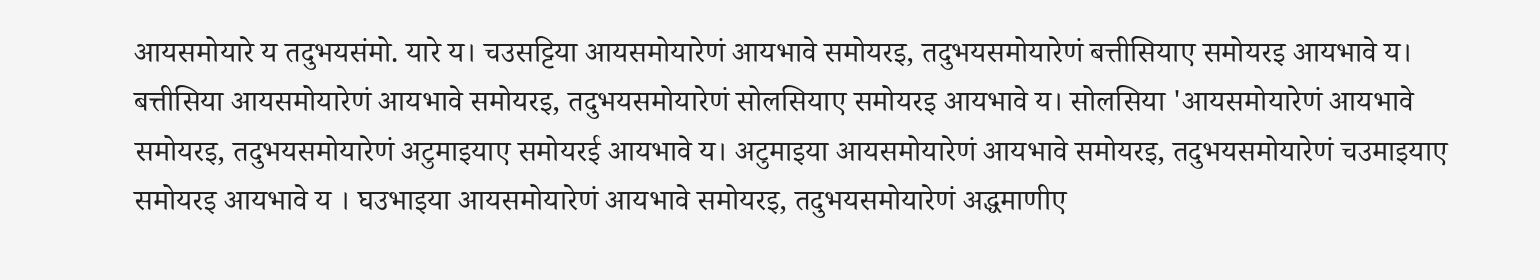आयसमोयारे य तदुभयसंमो. यारे य। चउसट्टिया आयसमोयारेणं आयभावे समोयरइ, तदुभयसमोयारेणं बत्तीसियाए समोयरइ आयभावे य। बत्तीसिया आयसमोयारेणं आयभावे समोयरइ, तदुभयसमोयारेणं सोलसियाए समोयरइ आयभावे य। सोलसिया 'आयसमोयारेणं आयभावे समोयरइ, तदुभयसमोयारेणं अटुमाइयाए समोयरई आयभावे य। अटुमाइया आयसमोयारेणं आयभावे समोयरइ, तदुभयसमोयारेणं चउमाइयाए समोयरइ आयभावे य । घउभाइया आयसमोयारेणं आयभावे समोयरइ, तदुभयसमोयारेणं अद्धमाणीए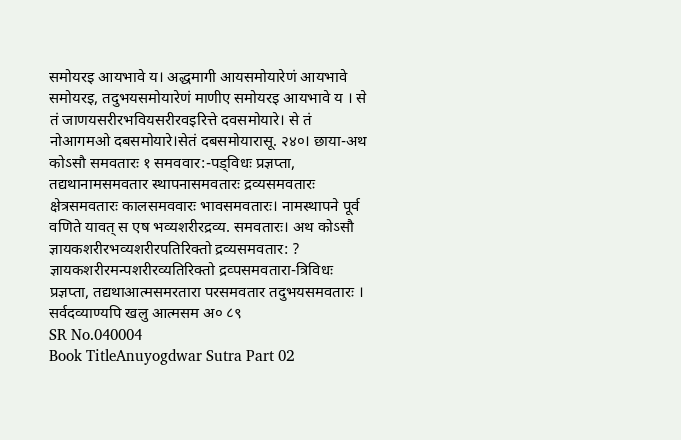समोयरइ आयभावे य। अद्धमागी आयसमोयारेणं आयभावे समोयरइ, तदुभयसमोयारेणं माणीए समोयरइ आयभावे य । से तं जाणयसरीरभवियसरीरवइरित्ते दवसमोयारे। से तं नोआगमओ दबसमोयारे।सेतं दबसमोयारासू. २४०। छाया-अथ कोऽसौ समवतारः १ समववार:-पड्विधः प्रज्ञप्ता, तद्यथानामसमवतार स्थापनासमवतारः द्रव्यसमवतारः क्षेत्रसमवतारः कालसमववारः भावसमवतारः। नामस्थापने पूर्व वणिते यावत् स एष भव्यशरीरद्रव्य. समवतारः। अथ कोऽसौ ज्ञायकशरीरभव्यशरीरपतिरिक्तो द्रव्यसमवतार: ? ज्ञायकशरीरमन्पशरीरव्यतिरिक्तो द्रव्पसमवतारा-त्रिविधः प्रज्ञप्ता, तद्यथाआत्मसमरतारा परसमवतार तदुभयसमवतारः । सर्वदव्याण्यपि खलु आत्मसम अ० ८९
SR No.040004
Book TitleAnuyogdwar Sutra Part 02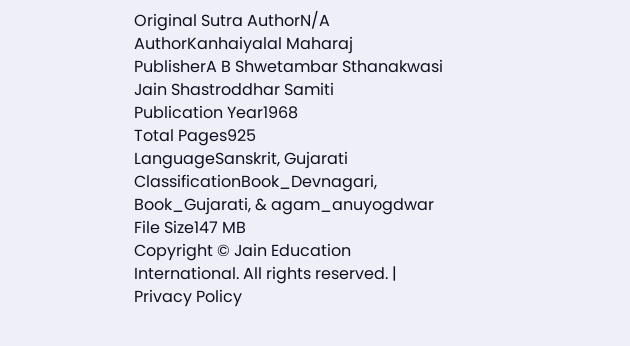Original Sutra AuthorN/A
AuthorKanhaiyalal Maharaj
PublisherA B Shwetambar Sthanakwasi Jain Shastroddhar Samiti
Publication Year1968
Total Pages925
LanguageSanskrit, Gujarati
ClassificationBook_Devnagari, Book_Gujarati, & agam_anuyogdwar
File Size147 MB
Copyright © Jain Education International. All rights reserved. | Privacy Policy